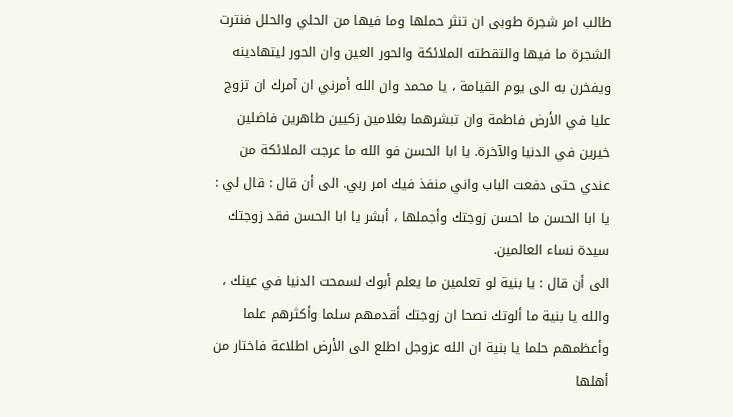طالب امر شجرة طوبى ان تنثر حملها وما فيها من الحلي والحلل فنترت الشجرة ما فيها والتقطته الملائكة والحور العين وان الحور ليتهادينه ويفخرن به الى يوم القيامة ، يا محمد وان الله أمرني ان آمرك ان تزوج عليا في الأرض فاطمة وان تبشرهما بغلامين زكيين طاهرين فاضلين خيرين في الدنيا والآخرة. يا ابا الحسن فو الله ما عرجت الملائكة من عندي حتى دفعت الباب واني منفذ فيك امر ربي. الى أن قال : قال لي : يا ابا الحسن ما احسن زوجتك وأجملها ، أبشر يا ابا الحسن فقد زوجتك سيدة نساء العالمين.
الى أن قال : يا بنية لو تعلمين ما يعلم أبوك لسمحت الدنيا في عينك ، والله يا بنية ما ألوتك نصحا ان زوجتك أقدمهم سلما وأكثرهم علما وأعظمهم حلما يا بنية ان الله عزوجل اطلع الى الأرض اطلاعة فاختار من أهلها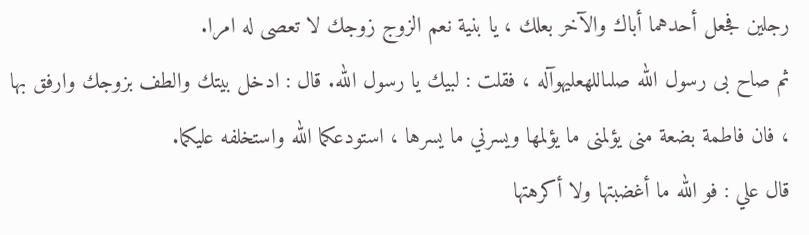رجلين فجعل أحدهما أباك والآخر بعلك ، يا بنية نعم الزوج زوجك لا تعصى له امرا.
ثم صاح بى رسول الله صلىاللهعليهوآله ، فقلت : لبيك يا رسول الله. قال : ادخل بيتك والطف بزوجك وارفق بها ، فان فاطمة بضعة منى يؤلمنى ما يؤلمها ويسرني ما يسرها ، استودعكما الله واستخلفه عليكما.
قال علي : فو الله ما أغضبتها ولا أكرهتها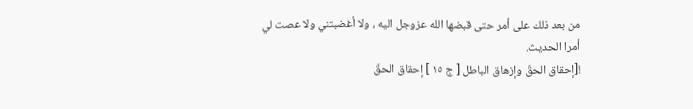من بعد ذلك على أمر حتى قبضها الله عزوجل اليه ، ولا أغضبتني ولا عصت لي أمرا الحديث.
![إحقاق الحقّ وإزهاق الباطل [ ج ١٥ ] إحقاق الحقّ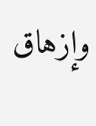وإزهاق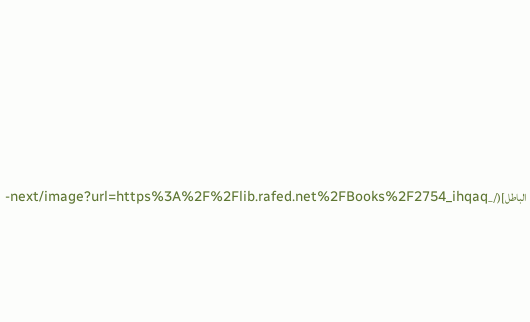الباطل](/_next/image?url=https%3A%2F%2Flib.rafed.net%2FBooks%2F2754_ihqaq-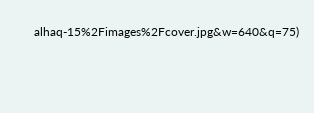alhaq-15%2Fimages%2Fcover.jpg&w=640&q=75)